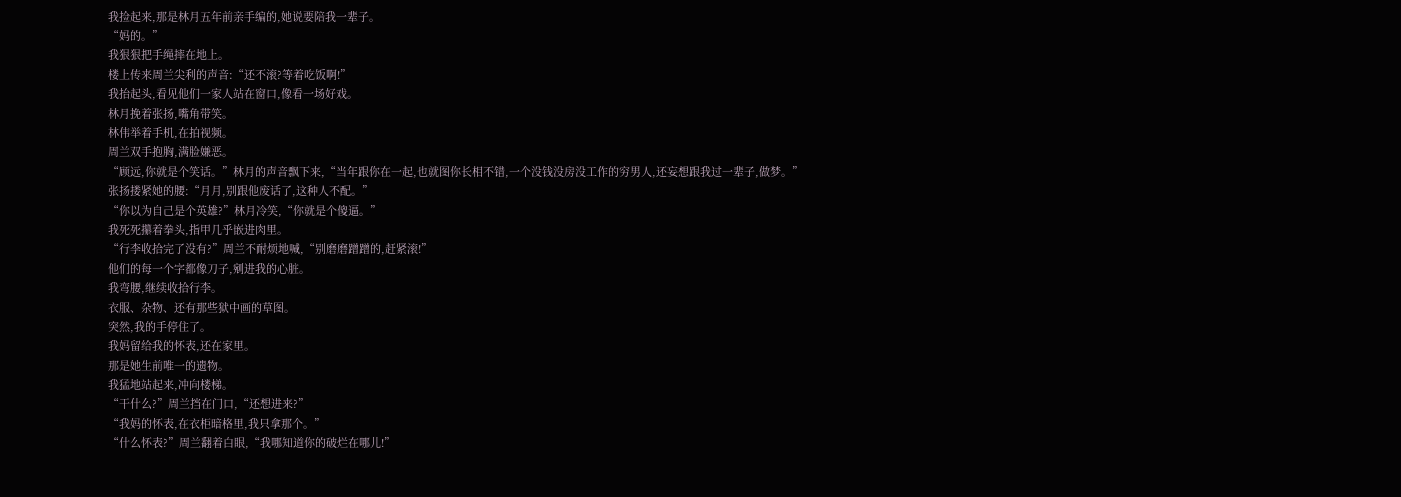我捡起来,那是林月五年前亲手编的,她说要陪我一辈子。
“妈的。”
我狠狠把手绳摔在地上。
楼上传来周兰尖利的声音:“还不滚?等着吃饭啊!”
我抬起头,看见他们一家人站在窗口,像看一场好戏。
林月挽着张扬,嘴角带笑。
林伟举着手机,在拍视频。
周兰双手抱胸,满脸嫌恶。
“顾远,你就是个笑话。”林月的声音飘下来,“当年跟你在一起,也就图你长相不错,一个没钱没房没工作的穷男人,还妄想跟我过一辈子,做梦。”
张扬搂紧她的腰:“月月,别跟他废话了,这种人不配。”
“你以为自己是个英雄?”林月冷笑,“你就是个傻逼。”
我死死攥着拳头,指甲几乎嵌进肉里。
“行李收拾完了没有?”周兰不耐烦地喊,“别磨磨蹭蹭的,赶紧滚!”
他们的每一个字都像刀子,剜进我的心脏。
我弯腰,继续收拾行李。
衣服、杂物、还有那些狱中画的草图。
突然,我的手停住了。
我妈留给我的怀表,还在家里。
那是她生前唯一的遗物。
我猛地站起来,冲向楼梯。
“干什么?”周兰挡在门口,“还想进来?”
“我妈的怀表,在衣柜暗格里,我只拿那个。”
“什么怀表?”周兰翻着白眼,“我哪知道你的破烂在哪儿!”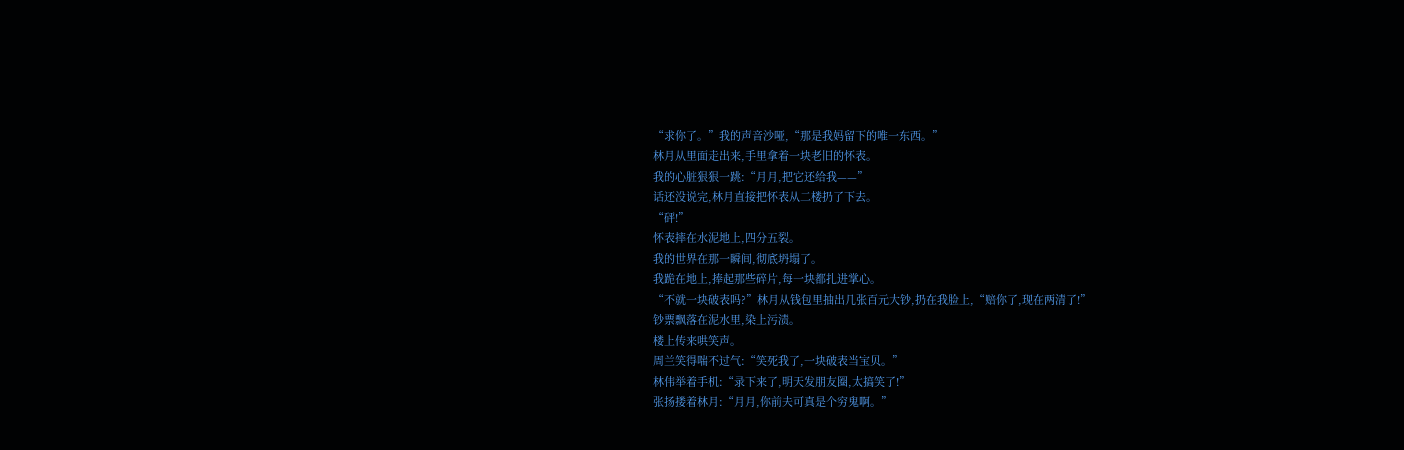“求你了。”我的声音沙哑,“那是我妈留下的唯一东西。”
林月从里面走出来,手里拿着一块老旧的怀表。
我的心脏狠狠一跳:“月月,把它还给我——”
话还没说完,林月直接把怀表从二楼扔了下去。
“砰!”
怀表摔在水泥地上,四分五裂。
我的世界在那一瞬间,彻底坍塌了。
我跪在地上,捧起那些碎片,每一块都扎进掌心。
“不就一块破表吗?”林月从钱包里抽出几张百元大钞,扔在我脸上,“赔你了,现在两清了!”
钞票飘落在泥水里,染上污渍。
楼上传来哄笑声。
周兰笑得喘不过气:“笑死我了,一块破表当宝贝。”
林伟举着手机:“录下来了,明天发朋友圈,太搞笑了!”
张扬搂着林月:“月月,你前夫可真是个穷鬼啊。”